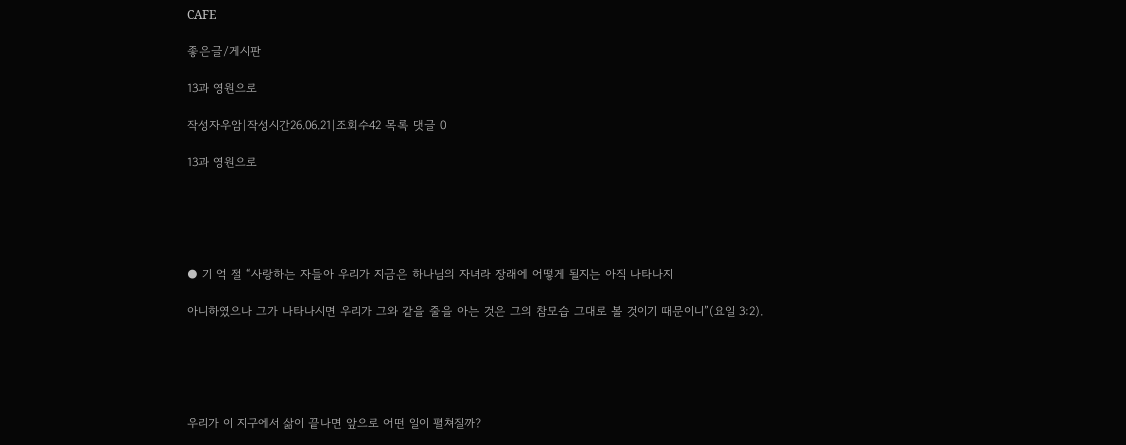CAFE

좋은글/게시판

13과 영원으로

작성자우암|작성시간26.06.21|조회수42 목록 댓글 0

13과 영원으로





● 기 억 절 “사랑하는 자들아 우리가 지금은 하나님의 자녀라 장래에 어떻게 될지는 아직 나타나지

아니하였으나 그가 나타나시면 우리가 그와 같을 줄을 아는 것은 그의 참모습 그대로 볼 것이기 때문이니”(요일 3:2).





우리가 이 지구에서 삶이 끝나면 앞으로 어떤 일이 펼쳐질까?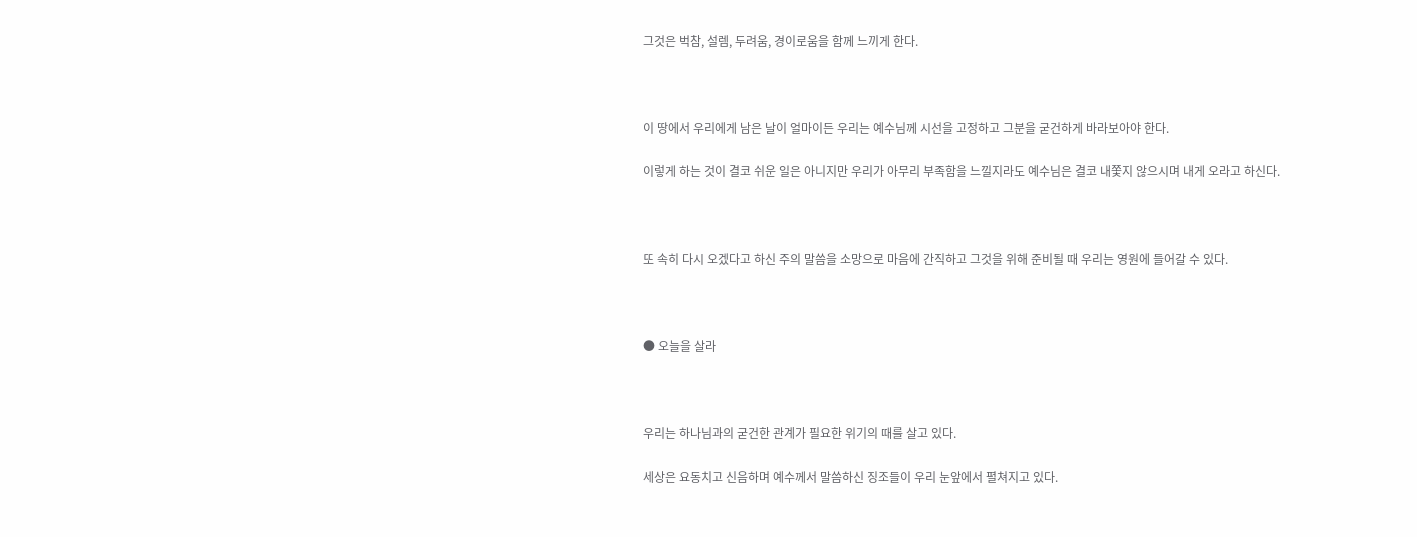그것은 벅참, 설렘, 두려움, 경이로움을 함께 느끼게 한다.



이 땅에서 우리에게 남은 날이 얼마이든 우리는 예수님께 시선을 고정하고 그분을 굳건하게 바라보아야 한다.

이렇게 하는 것이 결코 쉬운 일은 아니지만 우리가 아무리 부족함을 느낄지라도 예수님은 결코 내쫓지 않으시며 내게 오라고 하신다.



또 속히 다시 오겠다고 하신 주의 말씀을 소망으로 마음에 간직하고 그것을 위해 준비될 때 우리는 영원에 들어갈 수 있다.



● 오늘을 살라



우리는 하나님과의 굳건한 관계가 필요한 위기의 때를 살고 있다.

세상은 요동치고 신음하며 예수께서 말씀하신 징조들이 우리 눈앞에서 펼쳐지고 있다.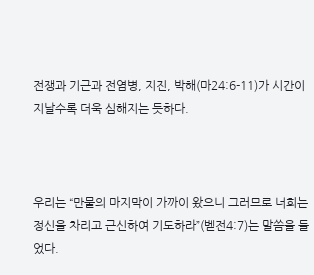전쟁과 기근과 전염병, 지진, 박해(마24:6-11)가 시간이 지날수록 더욱 심해지는 듯하다.



우리는 “만물의 마지막이 가까이 왔으니 그러므로 너희는 정신을 차리고 근신하여 기도하라”(벧전4:7)는 말씀을 들었다.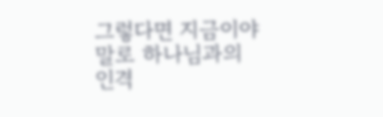그렇다면 지금이야말로 하나님과의 인격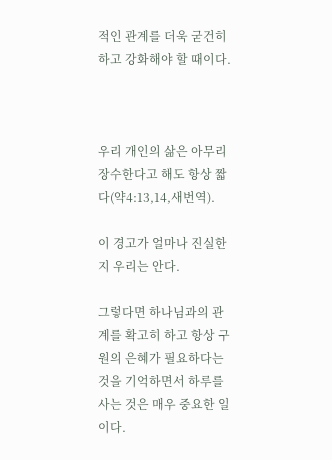적인 관계를 더욱 굳건히 하고 강화해야 할 때이다.



우리 개인의 삶은 아무리 장수한다고 해도 항상 짧다(약4:13,14,새번역).

이 경고가 얼마나 진실한지 우리는 안다.

그렇다면 하나님과의 관계를 확고히 하고 항상 구원의 은혜가 필요하다는 것을 기억하면서 하루를 사는 것은 매우 중요한 일이다.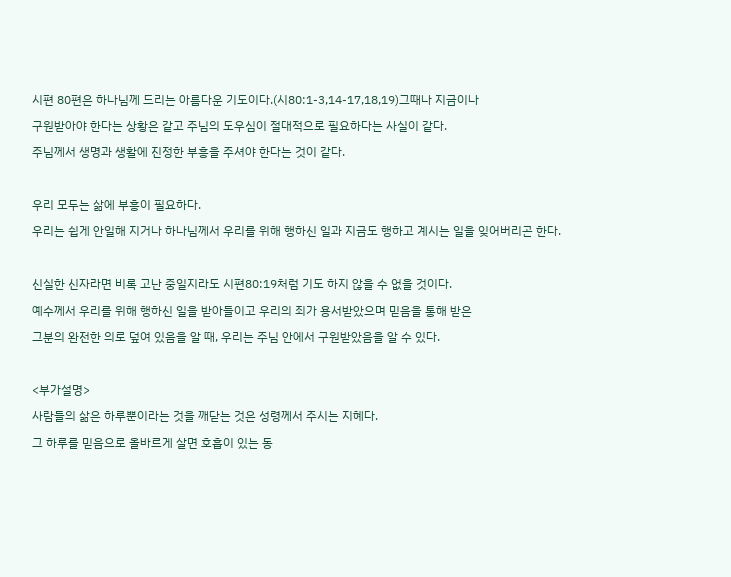시편 80편은 하나님께 드리는 아름다운 기도이다.(시80:1-3,14-17,18,19)그때나 지금이나

구원받아야 한다는 상황은 같고 주님의 도우심이 절대적으로 필요하다는 사실이 같다.

주님께서 생명과 생활에 진정한 부흥을 주셔야 한다는 것이 같다.



우리 모두는 삶에 부흥이 필요하다.

우리는 쉽게 안일해 지거나 하나님께서 우리를 위해 행하신 일과 지금도 행하고 계시는 일을 잊어버리곤 한다.



신실한 신자라면 비록 고난 중일지라도 시편80:19처럼 기도 하지 않을 수 없을 것이다.

예수께서 우리를 위해 행하신 일을 받아들이고 우리의 죄가 용서받았으며 믿음을 통해 받은

그분의 완전한 의로 덮여 있음을 알 때, 우리는 주님 안에서 구원받았음을 알 수 있다.



<부가설명>

사람들의 삶은 하루뿐이라는 것을 깨닫는 것은 성령께서 주시는 지혜다.

그 하루를 믿음으로 올바르게 살면 호흡이 있는 동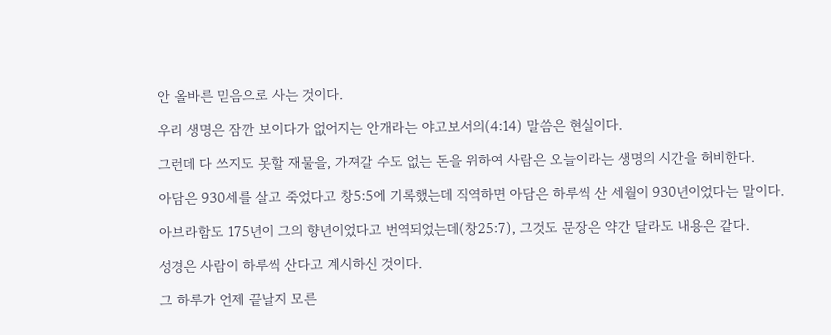안 올바른 믿음으로 사는 것이다.

우리 생명은 잠깐 보이다가 없어지는 안개라는 야고보서의(4:14) 말씀은 현실이다.

그런데 다 쓰지도 못할 재물을, 가져갈 수도 없는 돈을 위하여 사람은 오늘이라는 생명의 시간을 허비한다.

아담은 930세를 살고 죽었다고 창5:5에 기록했는데 직역하면 아담은 하루씩 산 세월이 930년이었다는 말이다.

아브라함도 175년이 그의 향년이었다고 번역되었는데(창25:7), 그것도 문장은 약간 달라도 내용은 같다.

성경은 사람이 하루씩 산다고 계시하신 것이다.

그 하루가 언제 끝날지 모른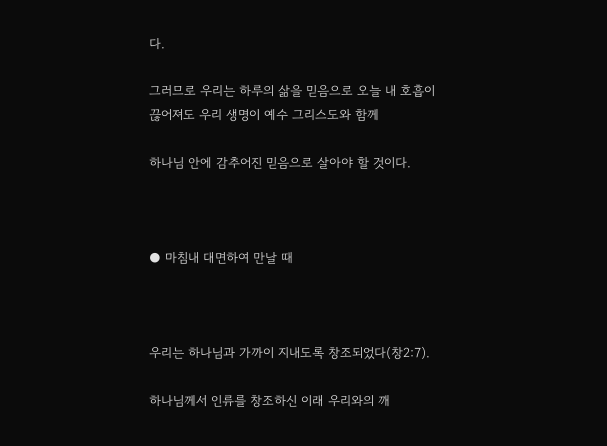다.

그러므로 우리는 하루의 삶을 믿음으로 오늘 내 호흡이 끊어져도 우리 생명이 예수 그리스도와 함께

하나님 안에 감추어진 믿음으로 살아야 할 것이다.



● 마침내 대면하여 만날 때



우리는 하나님과 가까이 지내도록 창조되었다(창2:7).

하나님께서 인류를 창조하신 이래 우리와의 깨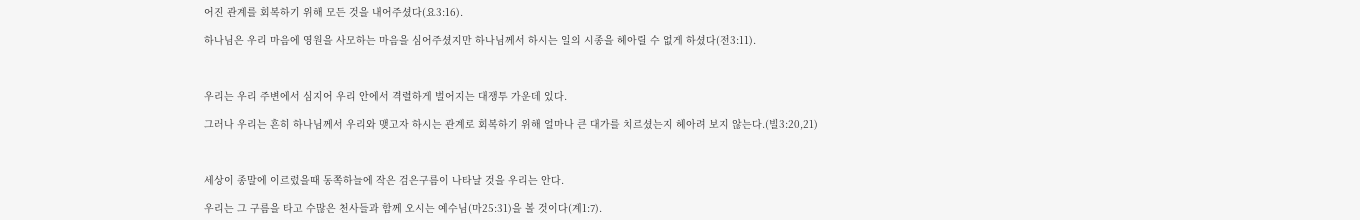어진 관계를 회복하기 위해 모든 것을 내어주셨다(요3:16).

하나님은 우리 마음에 영원을 사모하는 마음을 심어주셨지만 하나님께서 하시는 일의 시종을 헤아릴 수 없게 하셨다(전3:11).



우리는 우리 주변에서 심지어 우리 안에서 격렬하게 벌어지는 대쟁투 가운데 있다.

그러나 우리는 흔히 하나님께서 우리와 맺고자 하시는 관계로 회복하기 위해 얼마나 큰 대가를 치르셨는지 헤아려 보지 않는다.(빌3:20,21)



세상이 종말에 이르렀을때 동쪽하늘에 작은 검은구름이 나타날 것을 우리는 안다.

우리는 그 구름을 타고 수많은 천사들과 함께 오시는 예수님(마25:31)을 볼 것이다(계1:7).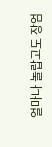얼마나 놀랍고도 장엄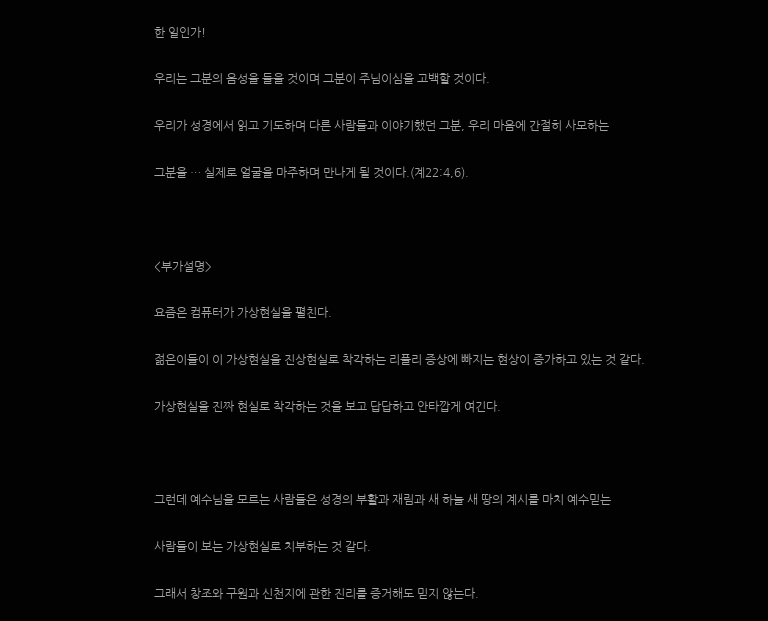한 일인가!

우리는 그분의 음성을 들을 것이며 그분이 주님이심을 고백할 것이다.

우리가 성경에서 읽고 기도하며 다른 사람들과 이야기했던 그분, 우리 마음에 간절히 사모하는

그분을 … 실제로 얼굴을 마주하며 만나게 될 것이다.(계22:4,6).



<부가설명>

요즘은 컴퓨터가 가상현실을 펼친다.

젊은이들이 이 가상현실을 진상현실로 착각하는 리플리 증상에 빠지는 현상이 증가하고 있는 것 같다.

가상현실을 진짜 현실로 착각하는 것을 보고 답답하고 안타깝게 여긴다.



그런데 예수님을 모르는 사람들은 성경의 부활과 재림과 새 하늘 새 땅의 계시를 마치 예수믿는

사람들이 보는 가상현실로 치부하는 것 같다.

그래서 창조와 구원과 신천지에 관한 진리를 증거해도 믿지 않는다.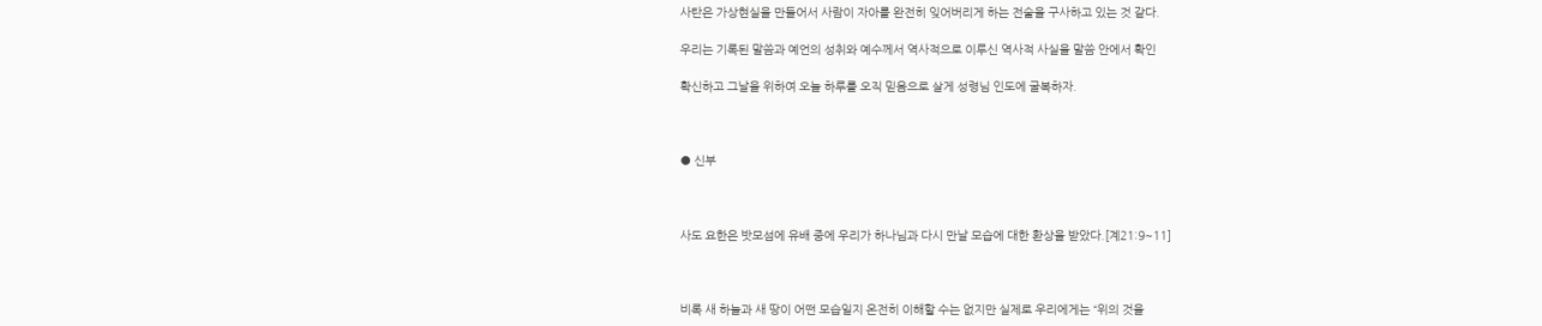사탄은 가상현실을 만들어서 사람이 자아를 완전히 잊어버리게 하는 전술을 구사하고 있는 것 같다.

우리는 기록된 말씀과 예언의 성취와 예수께서 역사적으로 이루신 역사적 사실을 말씀 안에서 확인

확신하고 그날을 위하여 오늘 하루를 오직 믿음으로 살게 성령님 인도에 굴복하자.



● 신부



사도 요한은 밧모섬에 유배 중에 우리가 하나님과 다시 만날 모습에 대한 환상을 받았다.[계21:9~11]



비록 새 하늘과 새 땅이 어떤 모습일지 온전히 이해할 수는 없지만 실제로 우리에게는 “위의 것을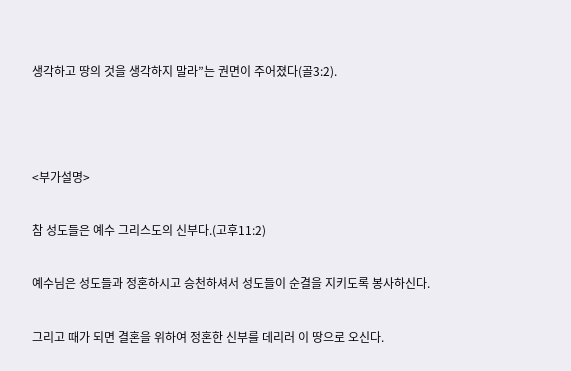생각하고 땅의 것을 생각하지 말라”는 권면이 주어졌다(골3:2).



<부가설명>

참 성도들은 예수 그리스도의 신부다.(고후11:2)

예수님은 성도들과 정혼하시고 승천하셔서 성도들이 순결을 지키도록 봉사하신다.

그리고 때가 되면 결혼을 위하여 정혼한 신부를 데리러 이 땅으로 오신다.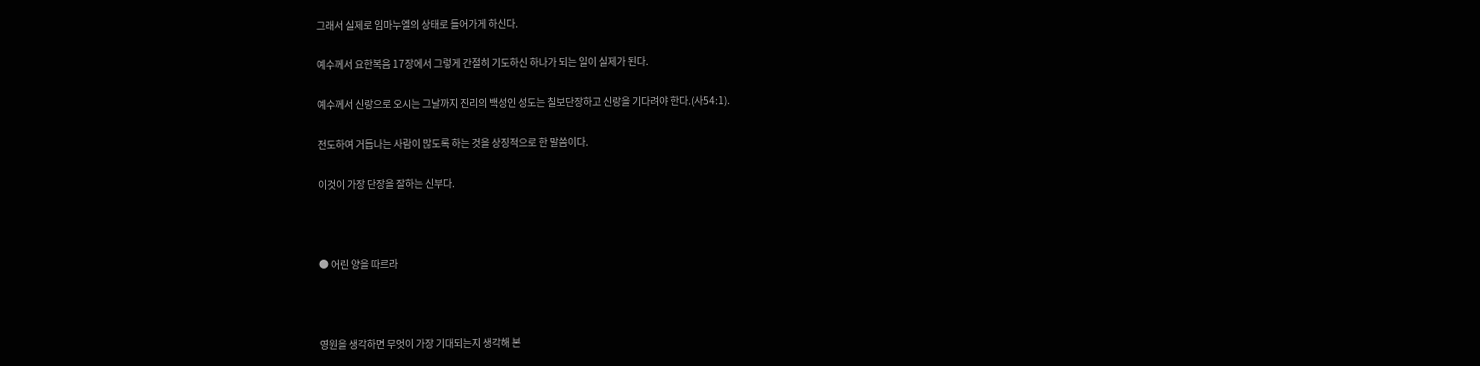그래서 실제로 임마누엘의 상태로 들어가게 하신다.

예수께서 요한복음 17장에서 그렇게 간절히 기도하신 하나가 되는 일이 실제가 된다.

예수께서 신랑으로 오시는 그날까지 진리의 백성인 성도는 칠보단장하고 신랑을 기다려야 한다.(사54:1).

전도하여 거듭나는 사람이 많도록 하는 것을 상징적으로 한 말씀이다.

이것이 가장 단장을 잘하는 신부다.



● 어린 양을 따르라



영원을 생각하면 무엇이 가장 기대되는지 생각해 본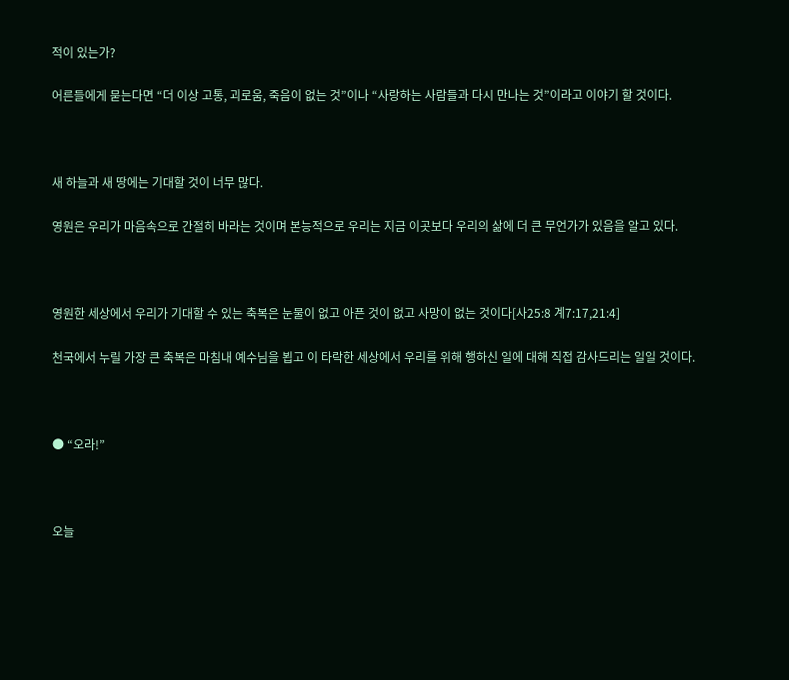적이 있는가?

어른들에게 묻는다면 “더 이상 고통, 괴로움, 죽음이 없는 것”이나 “사랑하는 사람들과 다시 만나는 것”이라고 이야기 할 것이다.



새 하늘과 새 땅에는 기대할 것이 너무 많다.

영원은 우리가 마음속으로 간절히 바라는 것이며 본능적으로 우리는 지금 이곳보다 우리의 삶에 더 큰 무언가가 있음을 알고 있다.



영원한 세상에서 우리가 기대할 수 있는 축복은 눈물이 없고 아픈 것이 없고 사망이 없는 것이다[사25:8 계7:17,21:4]

천국에서 누릴 가장 큰 축복은 마침내 예수님을 뵙고 이 타락한 세상에서 우리를 위해 행하신 일에 대해 직접 감사드리는 일일 것이다.



● “오라!”



오늘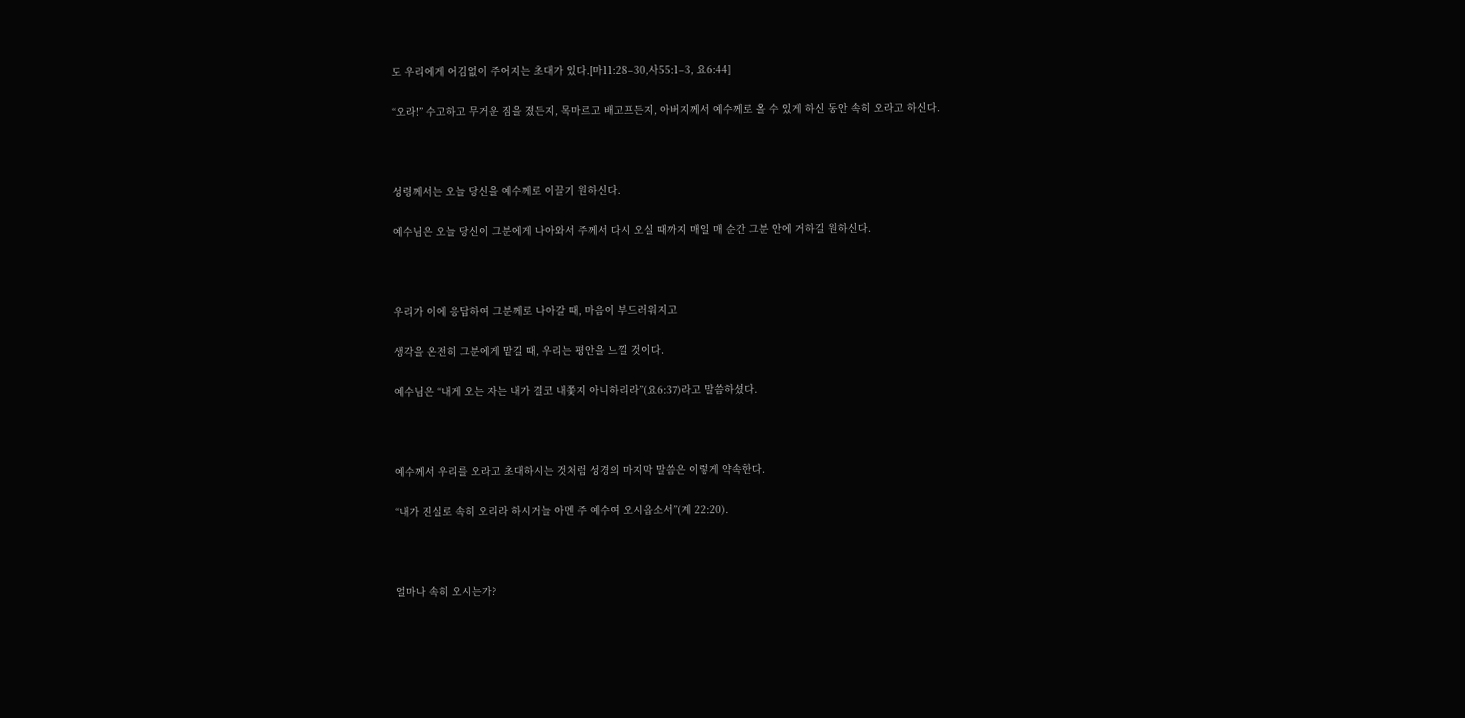도 우리에게 어김없이 주어지는 초대가 있다.[마11:28–30,사55:1–3, 요6:44]

“오라!” 수고하고 무거운 짐을 졌든지, 목마르고 배고프든지, 아버지께서 예수께로 올 수 있게 하신 동안 속히 오라고 하신다.



성령께서는 오늘 당신을 예수께로 이끌기 원하신다.

예수님은 오늘 당신이 그분에게 나아와서 주께서 다시 오실 때까지 매일 매 순간 그분 안에 거하길 원하신다.



우리가 이에 응답하여 그분께로 나아갈 때, 마음이 부드러워지고

생각을 온전히 그분에게 맡길 때, 우리는 평안을 느낄 것이다.

예수님은 “내게 오는 자는 내가 결코 내쫓지 아니하리라”(요6:37)라고 말씀하셨다.



예수께서 우리를 오라고 초대하시는 것처럼 성경의 마지막 말씀은 이렇게 약속한다.

“내가 진실로 속히 오리라 하시거늘 아멘 주 예수여 오시옵소서”(계 22:20).



얼마나 속히 오시는가?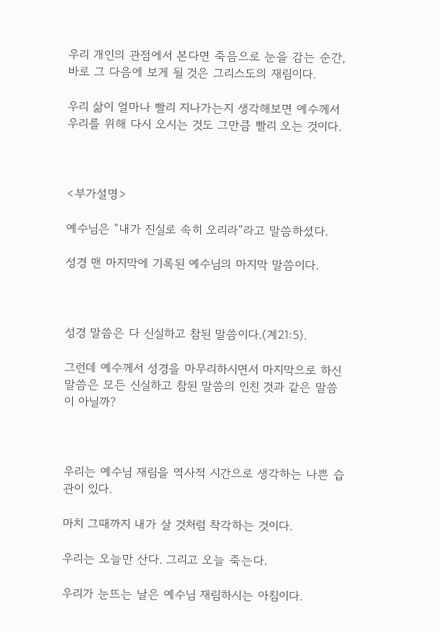우리 개인의 관점에서 본다면 죽음으로 눈을 감는 순간, 바로 그 다음에 보게 될 것은 그리스도의 재림이다.

우리 삶이 얼마나 빨리 지나가는지 생각해보면 예수께서 우리를 위해 다시 오시는 것도 그만큼 빨리 오는 것이다.



<부가설명>

예수님은 “내가 진실로 속히 오리라”라고 말씀하셨다.

성경 맨 마지막에 기록된 예수님의 마지막 말씀이다.



성경 말씀은 다 신실하고 참된 말씀이다.(계21:5).

그런데 예수께서 성경을 마무리하시면서 마지막으로 하신 말씀은 모든 신실하고 참된 말씀의 인친 것과 같은 말씀이 아닐까?



우리는 예수님 재림을 역사적 시간으로 생각하는 나쁜 습관이 있다.

마치 그때까지 내가 살 것처럼 착각하는 것이다.

우리는 오늘만 산다. 그리고 오늘 죽는다.

우리가 눈뜨는 날은 예수님 재림하시는 아침이다.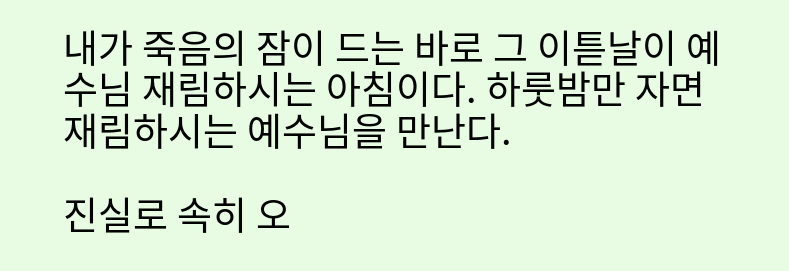내가 죽음의 잠이 드는 바로 그 이튿날이 예수님 재림하시는 아침이다. 하룻밤만 자면 재림하시는 예수님을 만난다.

진실로 속히 오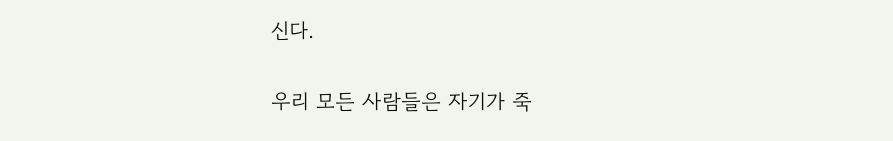신다.

우리 모든 사람들은 자기가 죽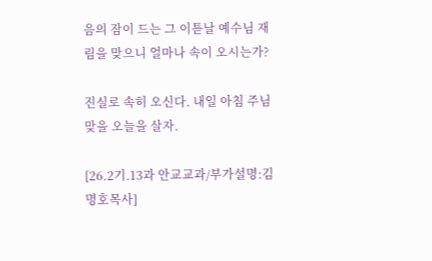음의 잠이 드는 그 이튿날 예수님 재림을 맞으니 얼마나 속이 오시는가?

진실로 속히 오신다. 내일 아침 주님 맞을 오늘을 살자.

[26.2기.13과 안교교과/부가설명:김명호목사]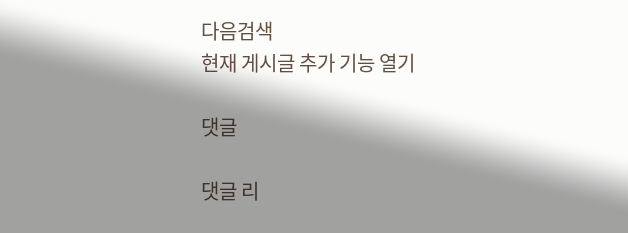다음검색
현재 게시글 추가 기능 열기

댓글

댓글 리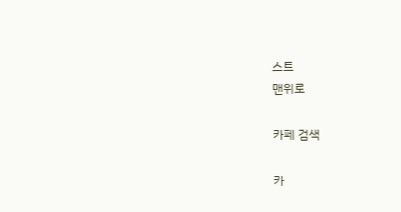스트
맨위로

카페 검색

카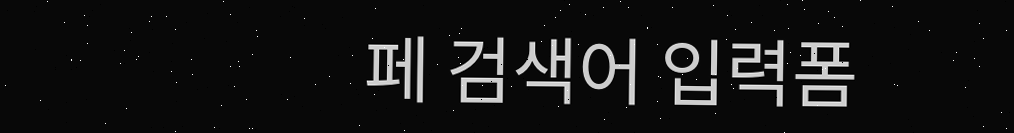페 검색어 입력폼